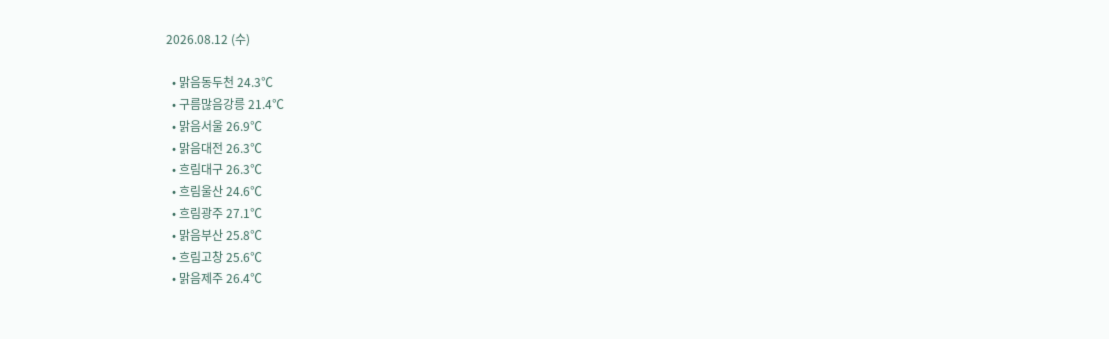2026.08.12 (수)

  • 맑음동두천 24.3℃
  • 구름많음강릉 21.4℃
  • 맑음서울 26.9℃
  • 맑음대전 26.3℃
  • 흐림대구 26.3℃
  • 흐림울산 24.6℃
  • 흐림광주 27.1℃
  • 맑음부산 25.8℃
  • 흐림고창 25.6℃
  • 맑음제주 26.4℃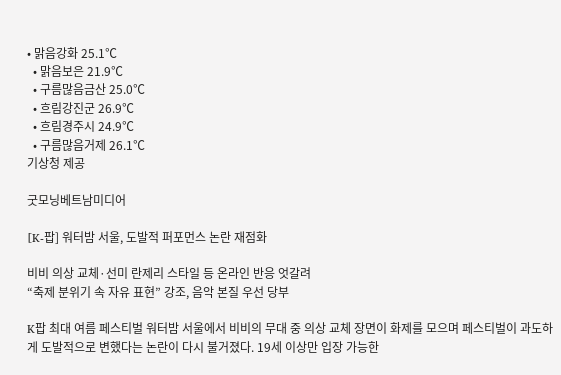• 맑음강화 25.1℃
  • 맑음보은 21.9℃
  • 구름많음금산 25.0℃
  • 흐림강진군 26.9℃
  • 흐림경주시 24.9℃
  • 구름많음거제 26.1℃
기상청 제공

굿모닝베트남미디어

[K-팝] 워터밤 서울, 도발적 퍼포먼스 논란 재점화

비비 의상 교체·선미 란제리 스타일 등 온라인 반응 엇갈려
“축제 분위기 속 자유 표현” 강조, 음악 본질 우선 당부

K팝 최대 여름 페스티벌 워터밤 서울에서 비비의 무대 중 의상 교체 장면이 화제를 모으며 페스티벌이 과도하게 도발적으로 변했다는 논란이 다시 불거졌다. 19세 이상만 입장 가능한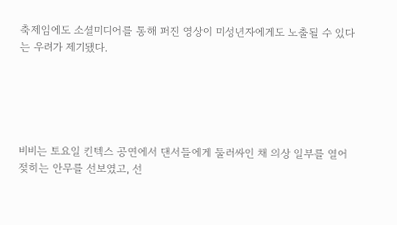축제임에도 소셜미디어를 통해 퍼진 영상이 미성년자에게도 노출될 수 있다는 우려가 제기됐다.





비비는 토요일 킨텍스 공연에서 댄서들에게 둘러싸인 채 의상 일부를 열어 젖히는 안무를 선보였고, 선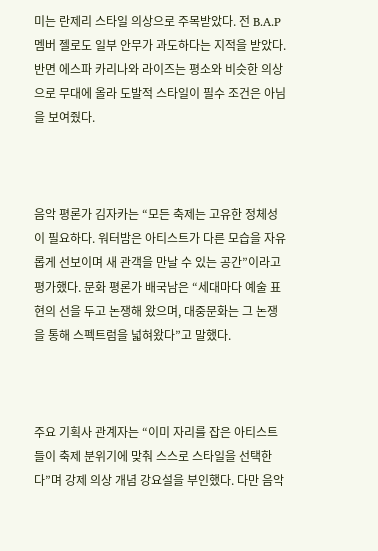미는 란제리 스타일 의상으로 주목받았다. 전 B.A.P 멤버 젤로도 일부 안무가 과도하다는 지적을 받았다. 반면 에스파 카리나와 라이즈는 평소와 비슷한 의상으로 무대에 올라 도발적 스타일이 필수 조건은 아님을 보여줬다.



음악 평론가 김자카는 “모든 축제는 고유한 정체성이 필요하다. 워터밤은 아티스트가 다른 모습을 자유롭게 선보이며 새 관객을 만날 수 있는 공간”이라고 평가했다. 문화 평론가 배국남은 “세대마다 예술 표현의 선을 두고 논쟁해 왔으며, 대중문화는 그 논쟁을 통해 스펙트럼을 넓혀왔다”고 말했다.



주요 기획사 관계자는 “이미 자리를 잡은 아티스트들이 축제 분위기에 맞춰 스스로 스타일을 선택한다”며 강제 의상 개념 강요설을 부인했다. 다만 음악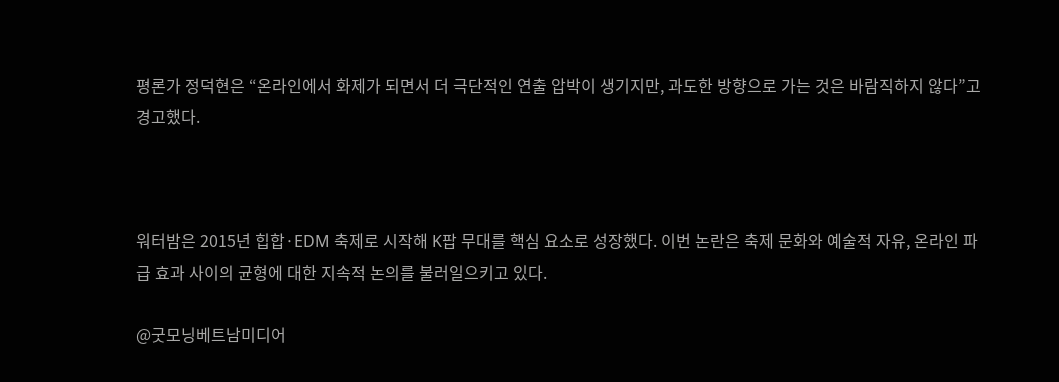평론가 정덕현은 “온라인에서 화제가 되면서 더 극단적인 연출 압박이 생기지만, 과도한 방향으로 가는 것은 바람직하지 않다”고 경고했다.



워터밤은 2015년 힙합·EDM 축제로 시작해 K팝 무대를 핵심 요소로 성장했다. 이번 논란은 축제 문화와 예술적 자유, 온라인 파급 효과 사이의 균형에 대한 지속적 논의를 불러일으키고 있다.

@굿모닝베트남미디어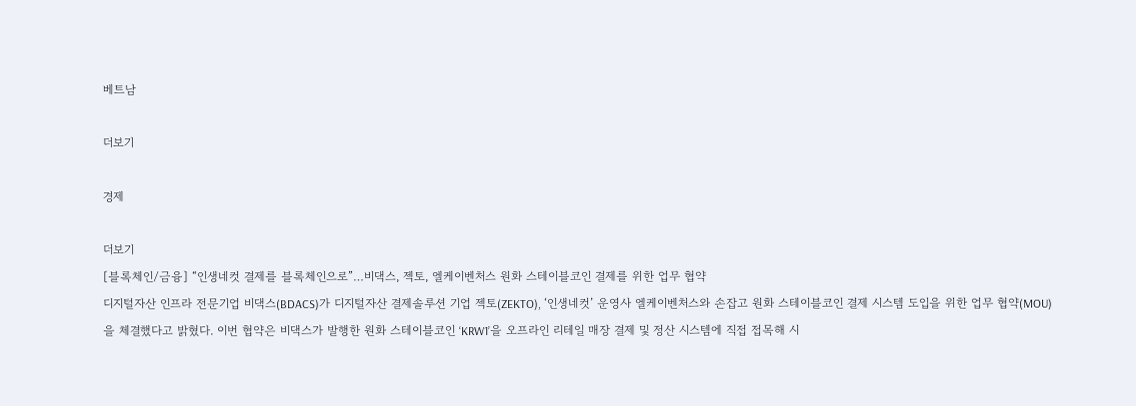베트남

더보기

경제

더보기
[블록체인/금융] “인생네컷 결제를 블록체인으로”…비댁스, 젝토, 엘케이벤처스 원화 스테이블코인 결제를 위한 업무 협약
디지털자산 인프라 전문기업 비댁스(BDACS)가 디지털자산 결제솔루션 기업 젝토(ZEKTO), ‘인생네컷’ 운영사 엘케이벤처스와 손잡고 원화 스테이블코인 결제 시스템 도입을 위한 업무 협약(MOU)을 체결했다고 밝혔다. 이번 협약은 비댁스가 발행한 원화 스테이블코인 ‘KRW1’을 오프라인 리테일 매장 결제 및 정산 시스템에 직접 접목해 시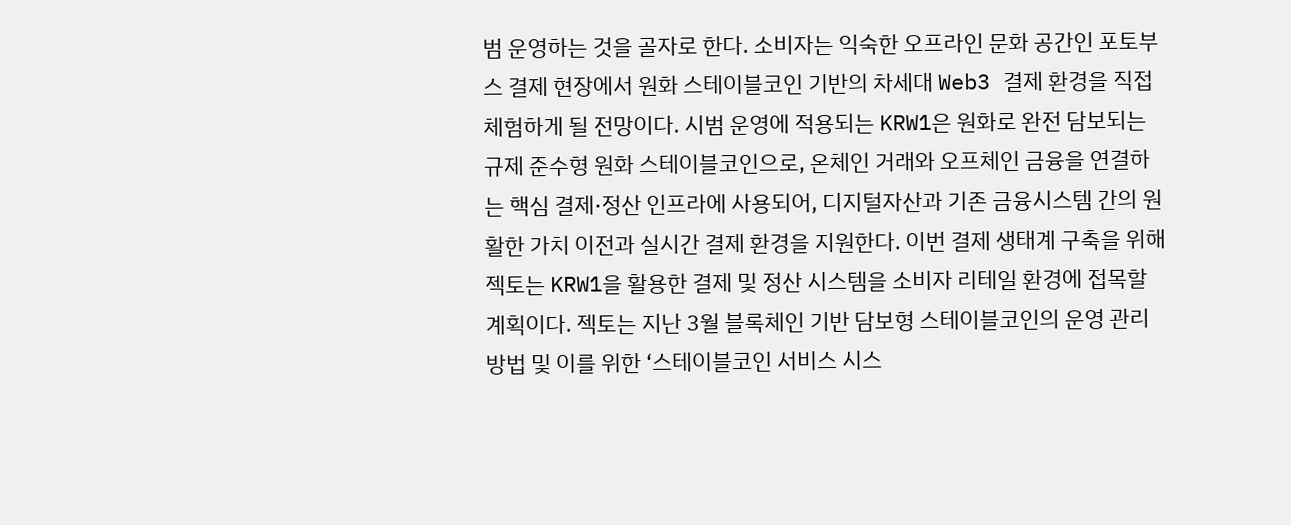범 운영하는 것을 골자로 한다. 소비자는 익숙한 오프라인 문화 공간인 포토부스 결제 현장에서 원화 스테이블코인 기반의 차세대 Web3 결제 환경을 직접 체험하게 될 전망이다. 시범 운영에 적용되는 KRW1은 원화로 완전 담보되는 규제 준수형 원화 스테이블코인으로, 온체인 거래와 오프체인 금융을 연결하는 핵심 결제·정산 인프라에 사용되어, 디지털자산과 기존 금융시스템 간의 원활한 가치 이전과 실시간 결제 환경을 지원한다. 이번 결제 생태계 구축을 위해 젝토는 KRW1을 활용한 결제 및 정산 시스템을 소비자 리테일 환경에 접목할 계획이다. 젝토는 지난 3월 블록체인 기반 담보형 스테이블코인의 운영 관리 방법 및 이를 위한 ‘스테이블코인 서비스 시스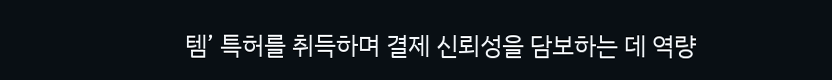템’ 특허를 취득하며 결제 신뢰성을 담보하는 데 역량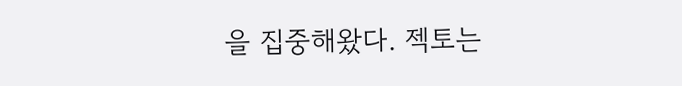을 집중해왔다. 젝토는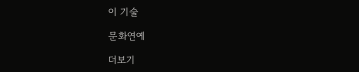이 기술

문화연예

더보기